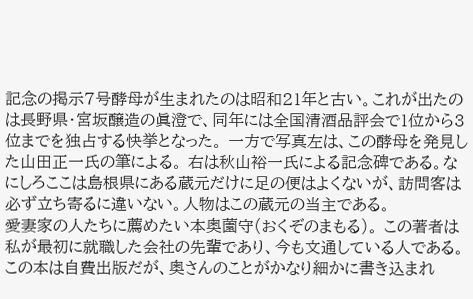記念の掲示7号酵母が生まれたのは昭和21年と古い。これが出たのは長野県・宮坂醸造の眞澄で、同年には全国清酒品評会で1位から3位までを独占する快挙となった。 一方で写真左は、この酵母を発見した山田正一氏の筆による。 右は秋山裕一氏による記念碑である。なにしろここは島根県にある蔵元だけに足の便はよくないが、訪問客は必ず立ち寄るに違いない。人物はこの蔵元の当主である。
愛妻家の人たちに薦めたい本奥薗守(おくぞのまもる)。 この著者は私が最初に就職した会社の先輩であり、今も文通している人である。 この本は自費出版だが、奥さんのことがかなり細かに書き込まれ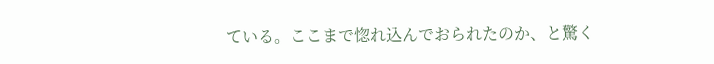ている。ここまで惚れ込んでおられたのか、と驚く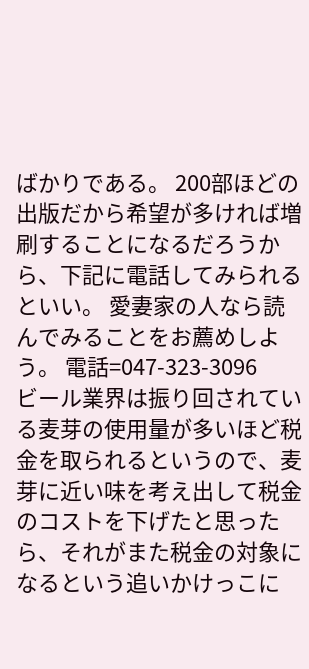ばかりである。 200部ほどの出版だから希望が多ければ増刷することになるだろうから、下記に電話してみられるといい。 愛妻家の人なら読んでみることをお薦めしよう。 電話=047-323-3096
ビール業界は振り回されている麦芽の使用量が多いほど税金を取られるというので、麦芽に近い味を考え出して税金のコストを下げたと思ったら、それがまた税金の対象になるという追いかけっこに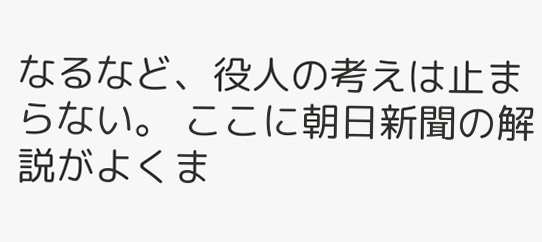なるなど、役人の考えは止まらない。 ここに朝日新聞の解説がよくま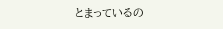とまっているの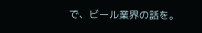で、ビール業界の話を。